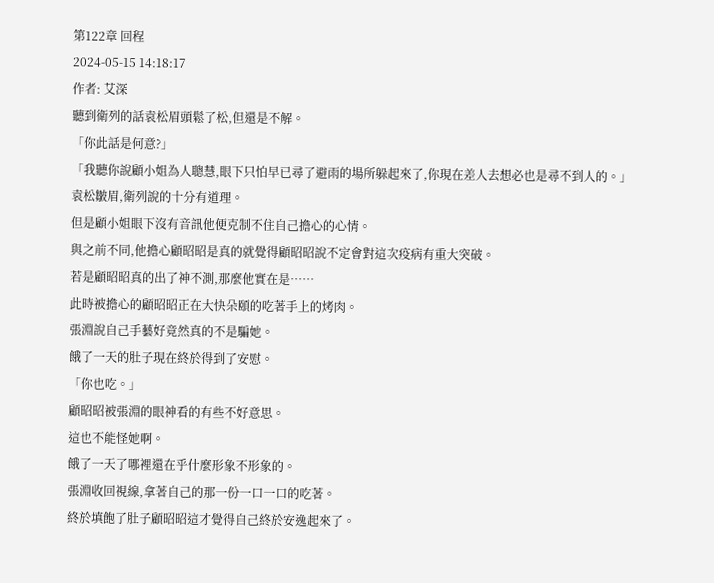第122章 回程
2024-05-15 14:18:17
作者: 艾深
聽到衛列的話袁松眉頭鬆了松,但還是不解。
「你此話是何意?」
「我聽你說顧小姐為人聰慧,眼下只怕早已尋了避雨的場所躲起來了,你現在差人去想必也是尋不到人的。」
袁松皺眉,衛列說的十分有道理。
但是顧小姐眼下沒有音訊他便克制不住自己擔心的心情。
與之前不同,他擔心顧昭昭是真的就覺得顧昭昭說不定會對這次疫病有重大突破。
若是顧昭昭真的出了神不測,那麼他實在是……
此時被擔心的顧昭昭正在大快朵頤的吃著手上的烤肉。
張淵說自己手藝好竟然真的不是騙她。
餓了一天的肚子現在終於得到了安慰。
「你也吃。」
顧昭昭被張淵的眼神看的有些不好意思。
這也不能怪她啊。
餓了一天了哪裡還在乎什麼形象不形象的。
張淵收回視線,拿著自己的那一份一口一口的吃著。
終於填飽了肚子顧昭昭這才覺得自己終於安逸起來了。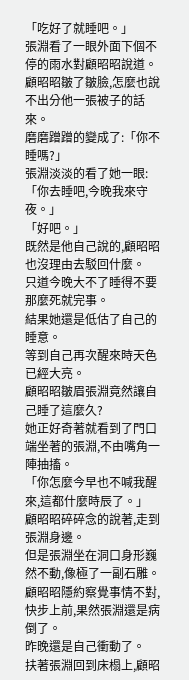「吃好了就睡吧。」
張淵看了一眼外面下個不停的雨水對顧昭昭說道。
顧昭昭皺了皺臉,怎麼也說不出分他一張被子的話來。
磨磨蹭蹭的變成了:「你不睡嗎?」
張淵淡淡的看了她一眼:「你去睡吧,今晚我來守夜。」
「好吧。」
既然是他自己說的,顧昭昭也沒理由去駁回什麼。
只道今晚大不了睡得不要那麼死就完事。
結果她還是低估了自己的睡意。
等到自己再次醒來時天色已經大亮。
顧昭昭皺眉張淵竟然讓自己睡了這麼久?
她正好奇著就看到了門口端坐著的張淵,不由嘴角一陣抽搐。
「你怎麼今早也不喊我醒來,這都什麼時辰了。」
顧昭昭碎碎念的說著,走到張淵身邊。
但是張淵坐在洞口身形巍然不動,像極了一副石雕。
顧昭昭隱約察覺事情不對,快步上前,果然張淵還是病倒了。
昨晚還是自己衝動了。
扶著張淵回到床榻上,顧昭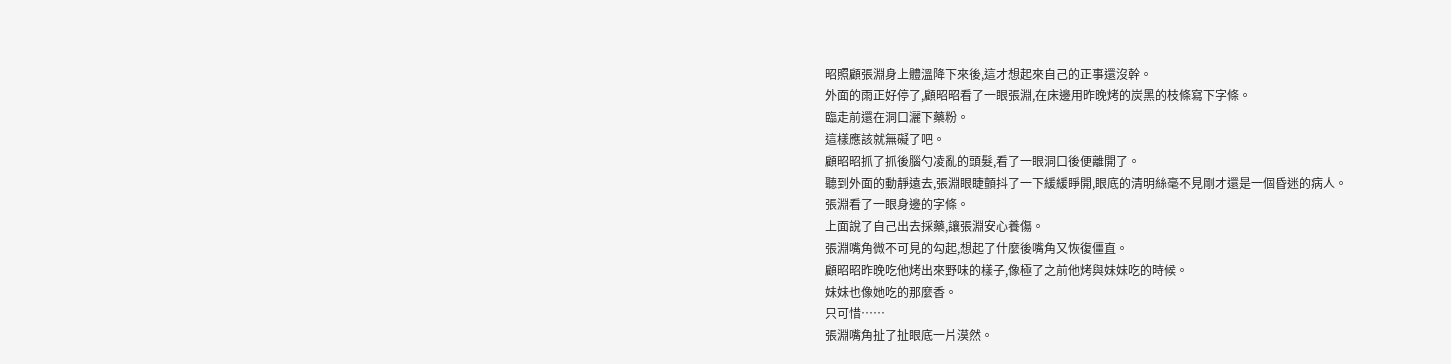昭照顧張淵身上體溫降下來後,這才想起來自己的正事還沒幹。
外面的雨正好停了,顧昭昭看了一眼張淵,在床邊用昨晚烤的炭黑的枝條寫下字條。
臨走前還在洞口灑下藥粉。
這樣應該就無礙了吧。
顧昭昭抓了抓後腦勺凌亂的頭髮,看了一眼洞口後便離開了。
聽到外面的動靜遠去,張淵眼睫顫抖了一下緩緩睜開,眼底的清明絲毫不見剛才還是一個昏迷的病人。
張淵看了一眼身邊的字條。
上面說了自己出去採藥,讓張淵安心養傷。
張淵嘴角微不可見的勾起,想起了什麼後嘴角又恢復僵直。
顧昭昭昨晚吃他烤出來野味的樣子,像極了之前他烤與妹妹吃的時候。
妹妹也像她吃的那麼香。
只可惜……
張淵嘴角扯了扯眼底一片漠然。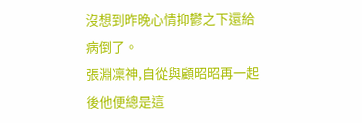沒想到昨晚心情抑鬱之下還給病倒了。
張淵凜神,自從與顧昭昭再一起後他便總是這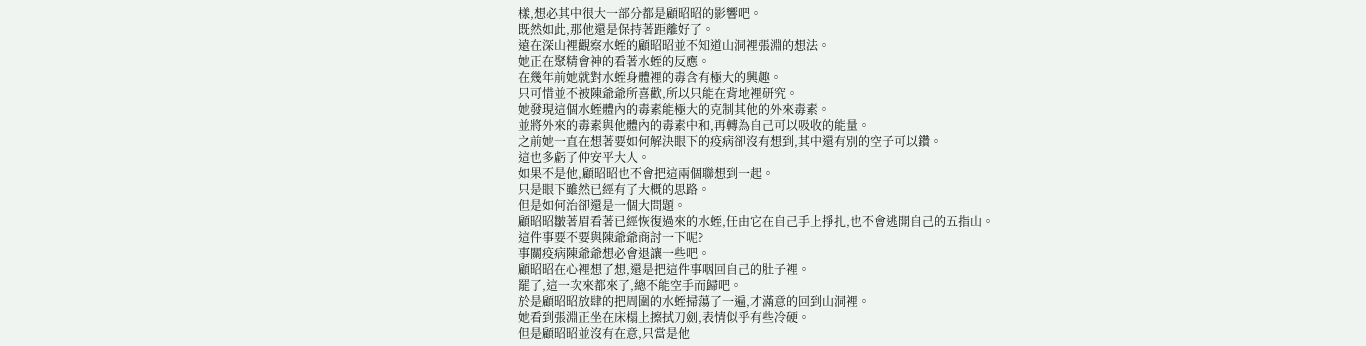樣,想必其中很大一部分都是顧昭昭的影響吧。
既然如此,那他還是保持著距離好了。
遠在深山裡觀察水蛭的顧昭昭並不知道山洞裡張淵的想法。
她正在聚精會神的看著水蛭的反應。
在幾年前她就對水蛭身體裡的毒含有極大的興趣。
只可惜並不被陳爺爺所喜歡,所以只能在背地裡研究。
她發現這個水蛭體內的毒素能極大的克制其他的外來毒素。
並將外來的毒素與他體內的毒素中和,再轉為自己可以吸收的能量。
之前她一直在想著要如何解決眼下的疫病卻沒有想到,其中還有別的空子可以鑽。
這也多虧了仲安平大人。
如果不是他,顧昭昭也不會把這兩個聯想到一起。
只是眼下雖然已經有了大概的思路。
但是如何治卻還是一個大問題。
顧昭昭皺著眉看著已經恢復過來的水蛭,任由它在自己手上掙扎,也不會逃開自己的五指山。
這件事要不要與陳爺爺商討一下呢?
事關疫病陳爺爺想必會退讓一些吧。
顧昭昭在心裡想了想,還是把這件事咽回自己的肚子裡。
罷了,這一次來都來了,總不能空手而歸吧。
於是顧昭昭放肆的把周圍的水蛭掃蕩了一遍,才滿意的回到山洞裡。
她看到張淵正坐在床榻上擦拭刀劍,表情似乎有些冷硬。
但是顧昭昭並沒有在意,只當是他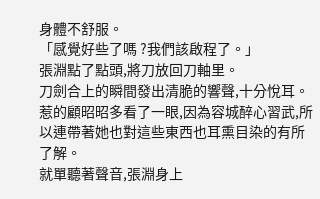身體不舒服。
「感覺好些了嗎 ?我們該啟程了。」
張淵點了點頭,將刀放回刀軸里。
刀劍合上的瞬間發出清脆的響聲,十分悅耳。
惹的顧昭昭多看了一眼,因為容城醉心習武,所以連帶著她也對這些東西也耳熏目染的有所了解。
就單聽著聲音,張淵身上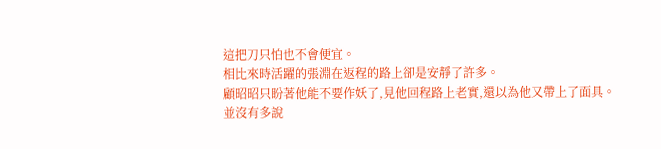這把刀只怕也不會便宜。
相比來時活躍的張淵在返程的路上卻是安靜了許多。
顧昭昭只盼著他能不要作妖了,見他回程路上老實,還以為他又帶上了面具。
並沒有多說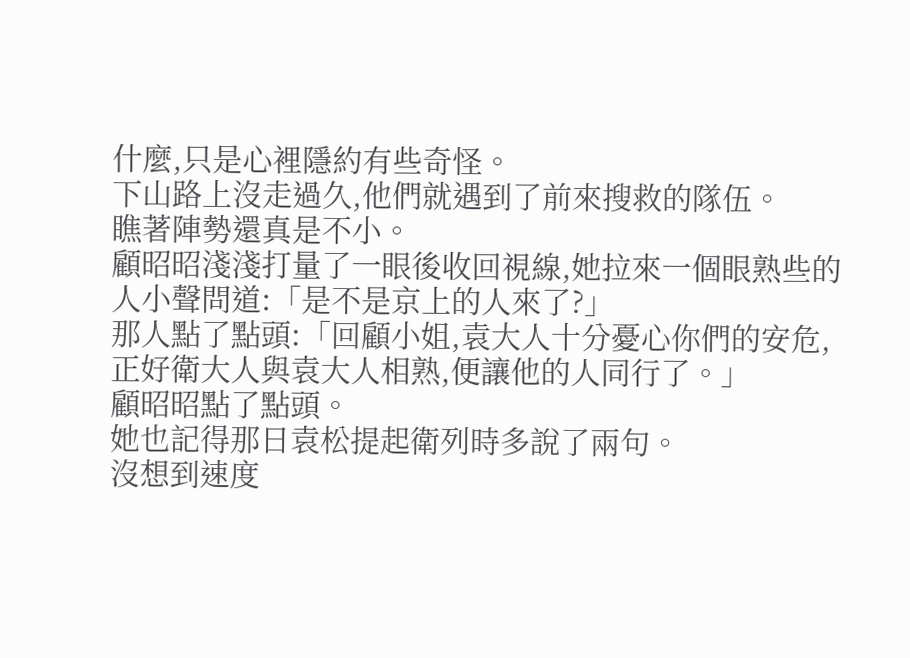什麼,只是心裡隱約有些奇怪。
下山路上沒走過久,他們就遇到了前來搜救的隊伍。
瞧著陣勢還真是不小。
顧昭昭淺淺打量了一眼後收回視線,她拉來一個眼熟些的人小聲問道:「是不是京上的人來了?」
那人點了點頭:「回顧小姐,袁大人十分憂心你們的安危,正好衛大人與袁大人相熟,便讓他的人同行了。」
顧昭昭點了點頭。
她也記得那日袁松提起衛列時多說了兩句。
沒想到速度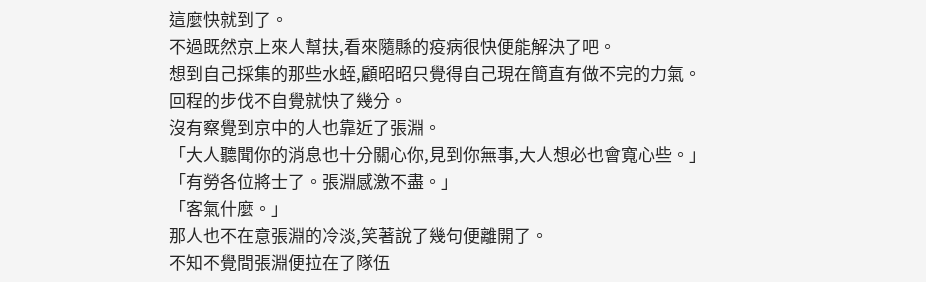這麼快就到了。
不過既然京上來人幫扶,看來隨縣的疫病很快便能解決了吧。
想到自己採集的那些水蛭,顧昭昭只覺得自己現在簡直有做不完的力氣。
回程的步伐不自覺就快了幾分。
沒有察覺到京中的人也靠近了張淵。
「大人聽聞你的消息也十分關心你,見到你無事,大人想必也會寬心些。」
「有勞各位將士了。張淵感激不盡。」
「客氣什麼。」
那人也不在意張淵的冷淡,笑著說了幾句便離開了。
不知不覺間張淵便拉在了隊伍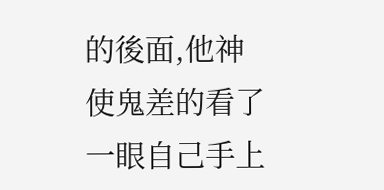的後面,他神使鬼差的看了一眼自己手上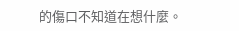的傷口不知道在想什麼。